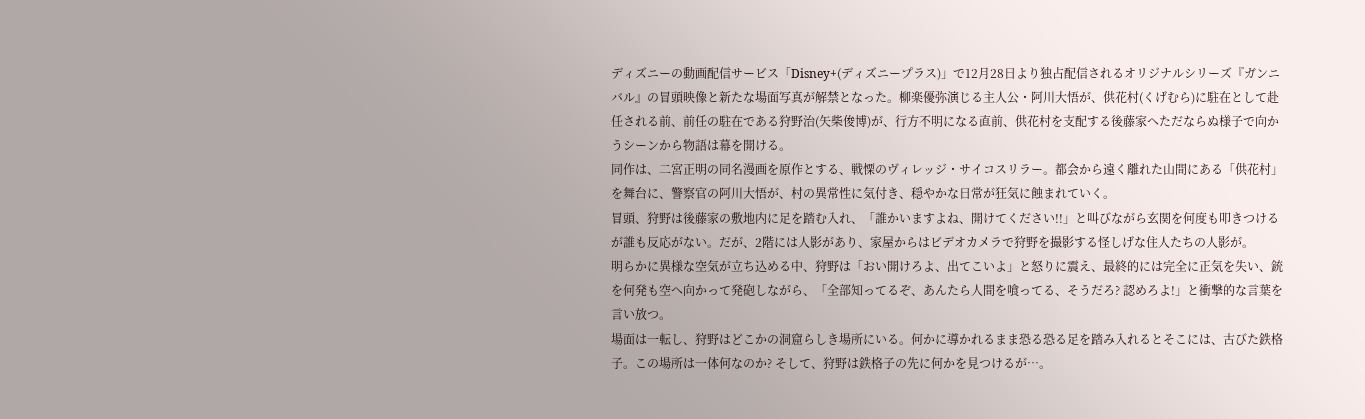ディズニーの動画配信サービス「Disney+(ディズニープラス)」で12月28日より独占配信されるオリジナルシリーズ『ガンニバル』の冒頭映像と新たな場面写真が解禁となった。柳楽優弥演じる主人公・阿川大悟が、供花村(くげむら)に駐在として赴任される前、前任の駐在である狩野治(矢柴俊博)が、行方不明になる直前、供花村を支配する後藤家へただならぬ様子で向かうシーンから物語は幕を開ける。
同作は、二宮正明の同名漫画を原作とする、戦慄のヴィレッジ・サイコスリラー。都会から遠く離れた山間にある「供花村」を舞台に、警察官の阿川大悟が、村の異常性に気付き、穏やかな日常が狂気に蝕まれていく。
冒頭、狩野は後藤家の敷地内に足を踏む入れ、「誰かいますよね、開けてください!!」と叫びながら玄関を何度も叩きつけるが誰も反応がない。だが、2階には人影があり、家屋からはビデオカメラで狩野を撮影する怪しげな住人たちの人影が。
明らかに異様な空気が立ち込める中、狩野は「おい開けろよ、出てこいよ」と怒りに震え、最終的には完全に正気を失い、銃を何発も空へ向かって発砲しながら、「全部知ってるぞ、あんたら人間を喰ってる、そうだろ? 認めろよ!」と衝撃的な言葉を言い放つ。
場面は一転し、狩野はどこかの洞窟らしき場所にいる。何かに導かれるまま恐る恐る足を踏み入れるとそこには、古びた鉄格子。この場所は一体何なのか? そして、狩野は鉄格子の先に何かを見つけるが…。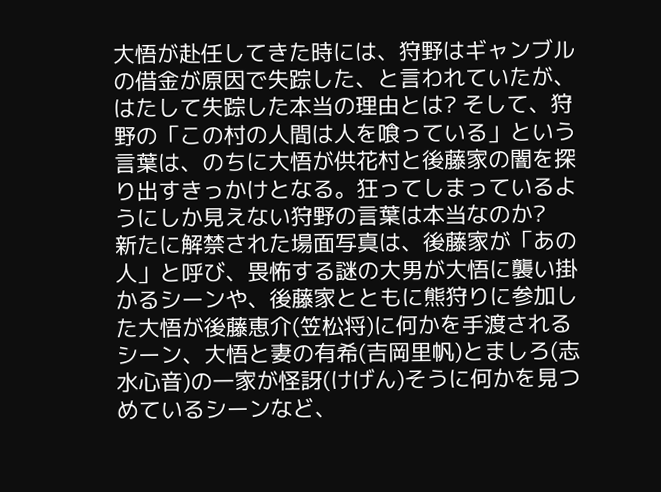大悟が赴任してきた時には、狩野はギャンブルの借金が原因で失踪した、と言われていたが、はたして失踪した本当の理由とは? そして、狩野の「この村の人間は人を喰っている」という言葉は、のちに大悟が供花村と後藤家の闇を探り出すきっかけとなる。狂ってしまっているようにしか見えない狩野の言葉は本当なのか?
新たに解禁された場面写真は、後藤家が「あの人」と呼び、畏怖する謎の大男が大悟に襲い掛かるシーンや、後藤家とともに熊狩りに参加した大悟が後藤恵介(笠松将)に何かを手渡されるシーン、大悟と妻の有希(吉岡里帆)とましろ(志水心音)の一家が怪訝(けげん)そうに何かを見つめているシーンなど、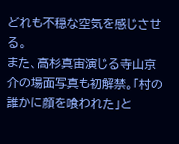どれも不穏な空気を感じさせる。
また、高杉真宙演じる寺山京介の場面写真も初解禁。「村の誰かに顔を喰われた」と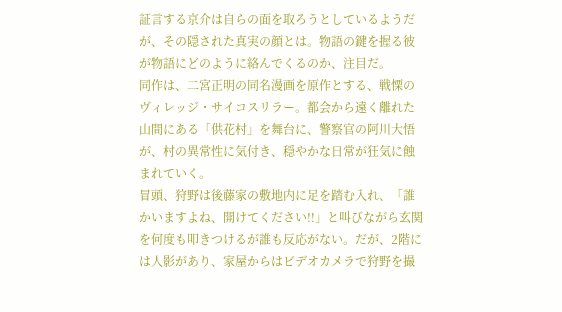証言する京介は自らの面を取ろうとしているようだが、その隠された真実の顔とは。物語の鍵を握る彼が物語にどのように絡んでくるのか、注目だ。
同作は、二宮正明の同名漫画を原作とする、戦慄のヴィレッジ・サイコスリラー。都会から遠く離れた山間にある「供花村」を舞台に、警察官の阿川大悟が、村の異常性に気付き、穏やかな日常が狂気に蝕まれていく。
冒頭、狩野は後藤家の敷地内に足を踏む入れ、「誰かいますよね、開けてください!!」と叫びながら玄関を何度も叩きつけるが誰も反応がない。だが、2階には人影があり、家屋からはビデオカメラで狩野を撮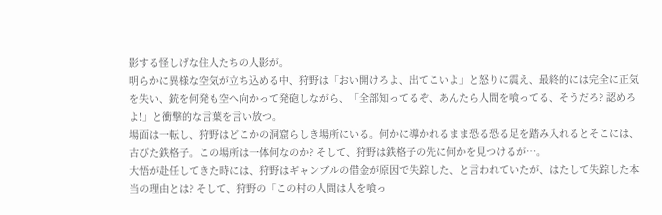影する怪しげな住人たちの人影が。
明らかに異様な空気が立ち込める中、狩野は「おい開けろよ、出てこいよ」と怒りに震え、最終的には完全に正気を失い、銃を何発も空へ向かって発砲しながら、「全部知ってるぞ、あんたら人間を喰ってる、そうだろ? 認めろよ!」と衝撃的な言葉を言い放つ。
場面は一転し、狩野はどこかの洞窟らしき場所にいる。何かに導かれるまま恐る恐る足を踏み入れるとそこには、古びた鉄格子。この場所は一体何なのか? そして、狩野は鉄格子の先に何かを見つけるが…。
大悟が赴任してきた時には、狩野はギャンブルの借金が原因で失踪した、と言われていたが、はたして失踪した本当の理由とは? そして、狩野の「この村の人間は人を喰っ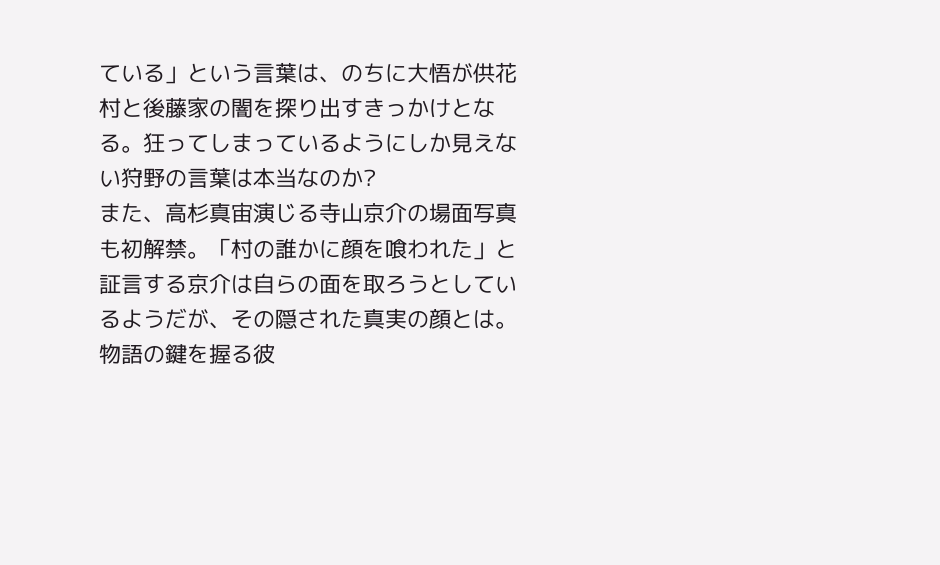ている」という言葉は、のちに大悟が供花村と後藤家の闇を探り出すきっかけとなる。狂ってしまっているようにしか見えない狩野の言葉は本当なのか?
また、高杉真宙演じる寺山京介の場面写真も初解禁。「村の誰かに顔を喰われた」と証言する京介は自らの面を取ろうとしているようだが、その隠された真実の顔とは。物語の鍵を握る彼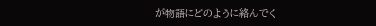が物語にどのように絡んでく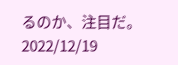るのか、注目だ。
2022/12/19